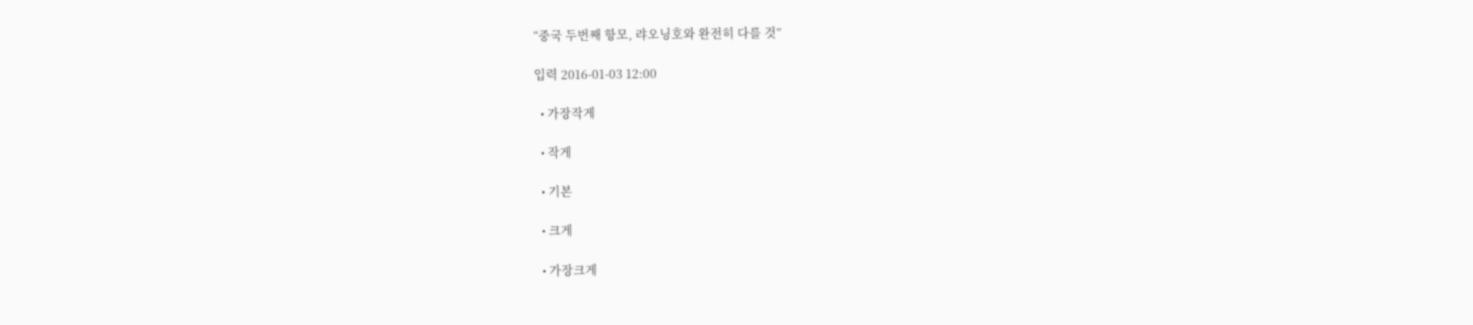“중국 두번째 항모, 랴오닝호와 완전히 다를 것”

입력 2016-01-03 12:00

  • 가장작게

  • 작게

  • 기본

  • 크게

  • 가장크게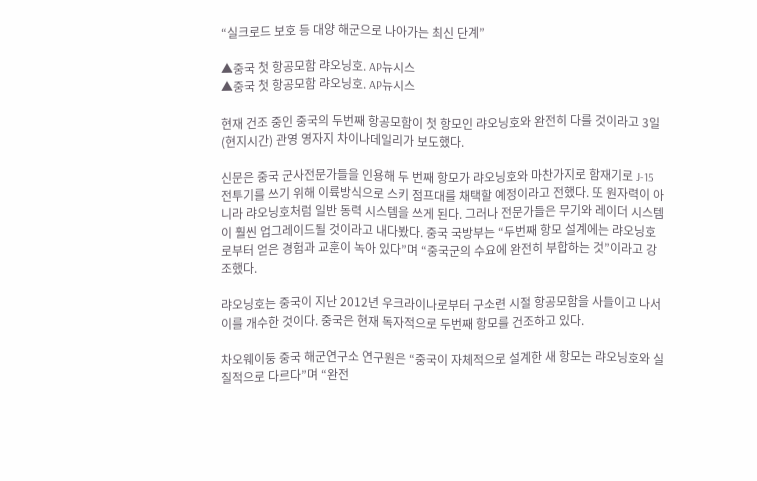“실크로드 보호 등 대양 해군으로 나아가는 최신 단계”

▲중국 첫 항공모함 랴오닝호. AP뉴시스
▲중국 첫 항공모함 랴오닝호. AP뉴시스

현재 건조 중인 중국의 두번째 항공모함이 첫 항모인 랴오닝호와 완전히 다를 것이라고 3일(현지시간) 관영 영자지 차이나데일리가 보도했다.

신문은 중국 군사전문가들을 인용해 두 번째 항모가 랴오닝호와 마찬가지로 함재기로 J-15 전투기를 쓰기 위해 이륙방식으로 스키 점프대를 채택할 예정이라고 전했다. 또 원자력이 아니라 랴오닝호처럼 일반 동력 시스템을 쓰게 된다. 그러나 전문가들은 무기와 레이더 시스템이 훨씬 업그레이드될 것이라고 내다봤다. 중국 국방부는 “두번째 항모 설계에는 랴오닝호로부터 얻은 경험과 교훈이 녹아 있다”며 “중국군의 수요에 완전히 부합하는 것”이라고 강조했다.

랴오닝호는 중국이 지난 2012년 우크라이나로부터 구소련 시절 항공모함을 사들이고 나서 이를 개수한 것이다. 중국은 현재 독자적으로 두번째 항모를 건조하고 있다.

차오웨이둥 중국 해군연구소 연구원은 “중국이 자체적으로 설계한 새 항모는 랴오닝호와 실질적으로 다르다”며 “완전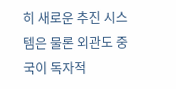히 새로운 추진 시스템은 물론 외관도 중국이 독자적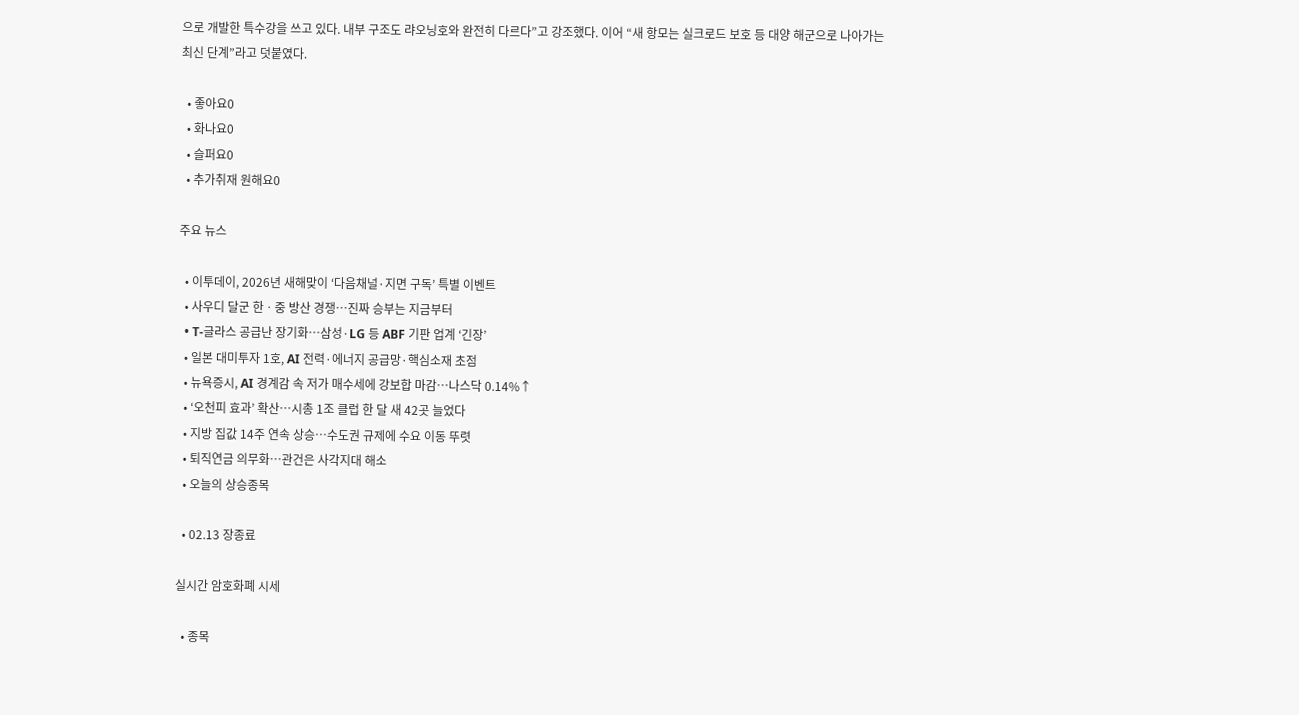으로 개발한 특수강을 쓰고 있다. 내부 구조도 랴오닝호와 완전히 다르다”고 강조했다. 이어 “새 항모는 실크로드 보호 등 대양 해군으로 나아가는 최신 단계”라고 덧붙였다.

  • 좋아요0
  • 화나요0
  • 슬퍼요0
  • 추가취재 원해요0

주요 뉴스

  • 이투데이, 2026년 새해맞이 ‘다음채널·지면 구독’ 특별 이벤트
  • 사우디 달군 한ㆍ중 방산 경쟁…진짜 승부는 지금부터
  • T-글라스 공급난 장기화…삼성·LG 등 ABF 기판 업계 ‘긴장’
  • 일본 대미투자 1호, AI 전력·에너지 공급망·핵심소재 초점
  • 뉴욕증시, AI 경계감 속 저가 매수세에 강보합 마감…나스닥 0.14%↑
  • ‘오천피 효과’ 확산…시총 1조 클럽 한 달 새 42곳 늘었다
  • 지방 집값 14주 연속 상승⋯수도권 규제에 수요 이동 뚜렷
  • 퇴직연금 의무화⋯관건은 사각지대 해소
  • 오늘의 상승종목

  • 02.13 장종료

실시간 암호화폐 시세

  • 종목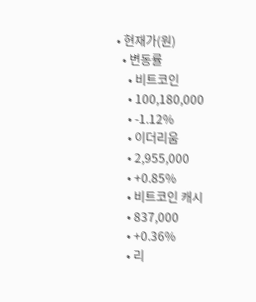• 현재가(원)
  • 변동률
    • 비트코인
    • 100,180,000
    • -1.12%
    • 이더리움
    • 2,955,000
    • +0.85%
    • 비트코인 캐시
    • 837,000
    • +0.36%
    • 리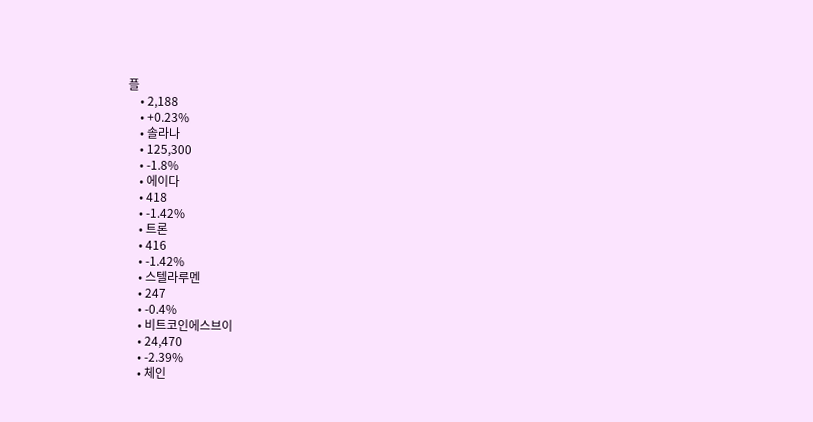플
    • 2,188
    • +0.23%
    • 솔라나
    • 125,300
    • -1.8%
    • 에이다
    • 418
    • -1.42%
    • 트론
    • 416
    • -1.42%
    • 스텔라루멘
    • 247
    • -0.4%
    • 비트코인에스브이
    • 24,470
    • -2.39%
    • 체인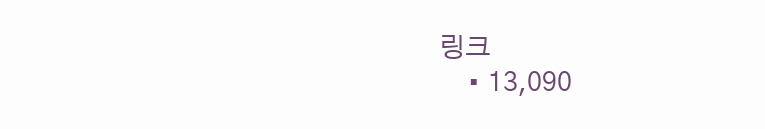링크
    • 13,090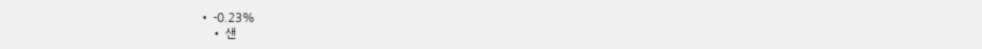• -0.23%
    • 샌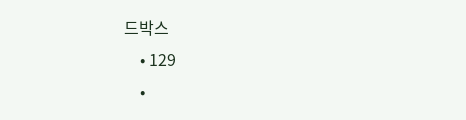드박스
    • 129
    •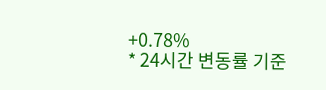+0.78%
* 24시간 변동률 기준